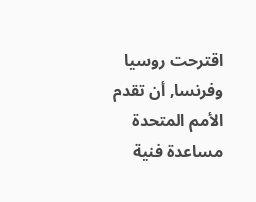اقترحت روسيا وفرنسا, أن تقدم الأمم المتحدة مساعدة فنية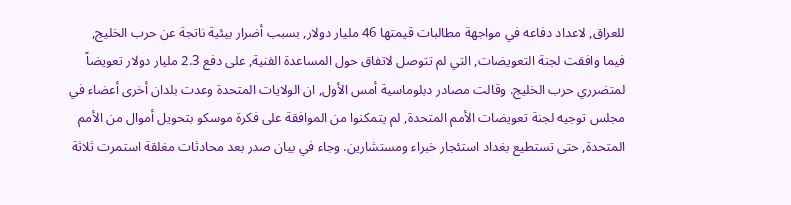للعراق, لاعداد دفاعه في مواجهة مطالبات قيمتها 46 مليار دولار, بسبب أضرار بيئية ناتجة عن حرب الخليج, فيما وافقت لجنة التعويضات, التي لم تتوصل لاتفاق حول المساعدة الفنية, على دفع 2.3 مليار دولار تعويضاً لمتضرري حرب الخليج. وقالت مصادر دبلوماسية أمس الأول, ان الولايات المتحدة وعدت بلدان أخرى أعضاء في مجلس توجيه لجنة تعويضات الأمم المتحدة, لم يتمكنوا من الموافقة على فكرة موسكو بتحويل أموال من الأمم المتحدة, حتى تستطيع بغداد استئجار خبراء ومستشارين. وجاء في بيان صدر بعد محادثات مغلقة استمرت ثلاثة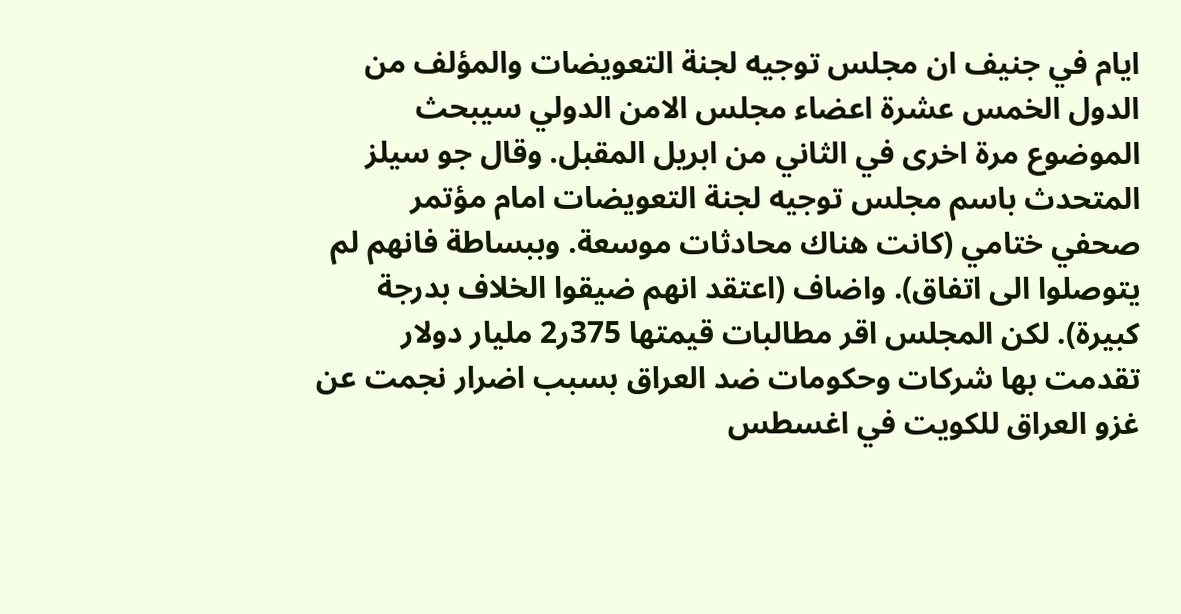ايام في جنيف ان مجلس توجيه لجنة التعويضات والمؤلف من الدول الخمس عشرة اعضاء مجلس الامن الدولي سيبحث الموضوع مرة اخرى في الثاني من ابريل المقبل. وقال جو سيلز المتحدث باسم مجلس توجيه لجنة التعويضات امام مؤتمر صحفي ختامي (كانت هناك محادثات موسعة. وببساطة فانهم لم يتوصلوا الى اتفاق). واضاف (اعتقد انهم ضيقوا الخلاف بدرجة كبيرة). لكن المجلس اقر مطالبات قيمتها 375ر2 مليار دولار تقدمت بها شركات وحكومات ضد العراق بسبب اضرار نجمت عن غزو العراق للكويت في اغسطس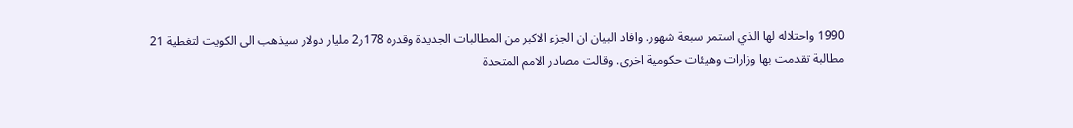1990 واحتلاله لها الذي استمر سبعة شهور. وافاد البيان ان الجزء الاكبر من المطالبات الجديدة وقدره 178ر2 مليار دولار سيذهب الى الكويت لتغطية 21 مطالبة تقدمت بها وزارات وهيئات حكومية اخرى. وقالت مصادر الامم المتحدة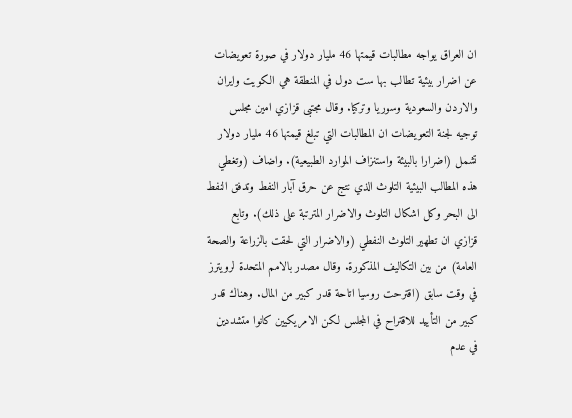ان العراق يواجه مطالبات قيمتها 46 مليار دولار في صورة تعويضات عن اضرار بيئية تطالب بها ست دول في المنطقة هي الكويت وايران والاردن والسعودية وسوريا وتركيا. وقال مجتبى قزازي امين مجلس توجيه لجنة التعويضات ان المطالبات التي تبلغ قيمتها 46 مليار دولار تشمل (اضرارا بالبيئة واستنزاف الموارد الطبيعية). واضاف (وتغطي هذه المطالب البيئية التلوث الذي نتج عن حرق آبار النفط وتدفق النفط الى البحر وكل اشكال التلوث والاضرار المترتبة على ذلك). وتابع قزازي ان تطهير التلوث النفطي (والاضرار التي لحقت بالزراعة والصحة العامة) من بين التكاليف المذكورة. وقال مصدر بالامم المتحدة لرويترز في وقت سابق (اقترحت روسيا اتاحة قدر كبير من المال. وهناك قدر كبير من التأييد للاقتراح في المجلس لكن الامريكيين كانوا متشددين في عدم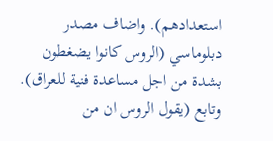استعدادهم). واضاف مصدر دبلوماسي (الروس كانوا يضغطون بشدة من اجل مساعدة فنية للعراق). وتابع (يقول الروس ان من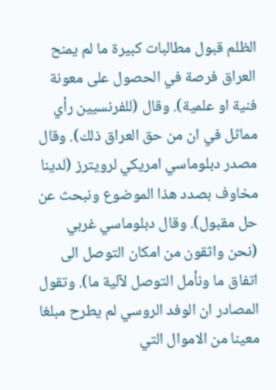الظلم قبول مطالبات كبيرة ما لم يمنح العراق فرصة في الحصول على معونة فنية او علمية). وقال (للفرنسيين رأي مماثل في ان من حق العراق ذلك). وقال مصدر دبلوماسي امريكي لرويترز (لدينا مخاوف بصدد هذا الموضوع ونبحث عن حل مقبول). وقال دبلوماسي غربي (نحن واثقون من امكان التوصل الى اتفاق ما ونأمل التوصل لآلية ما). وتقول المصادر ان الوفد الروسي لم يطرح مبلغا معينا من الاموال التي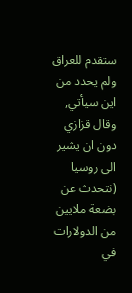ستقدم للعراق ولم يحدد من اين سيأتي, وقال قزازي دون ان يشير الى روسيا (نتحدث عن بضعة ملايين من الدولارات في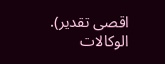اقصى تقدير). الوكالات